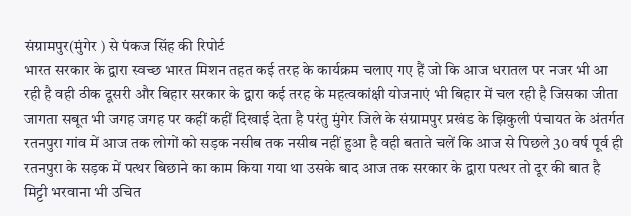संग्रामपुर(मुंगेर ) से पंकज सिंह की रिपोर्ट
भारत सरकार के द्वारा स्वच्छ भारत मिशन तहत कई तरह के कार्यक्रम चलाए गए हैं जो कि आज धरातल पर नजर भी आ रही है वही ठीक दूसरी और बिहार सरकार के द्वारा कई तरह के महत्वकांक्षी योजनाएं भी बिहार में चल रही है जिसका जीता जागता सबूत भी जगह जगह पर कहीं कहीं दिखाई देता है परंतु मुंगेर जिले के संग्रामपुर प्रखंड के झिकुली पंचायत के अंतर्गत रतनपुरा गांव में आज तक लोगों को सड़क नसीब तक नसीब नहीं हुआ है वही बताते चलें कि आज से पिछले 30 वर्ष पूर्व ही रतनपुरा के सड़क में पत्थर बिछाने का काम किया गया था उसके बाद आज तक सरकार के द्वारा पत्थर तो दूर की बात है मिट्टी भरवाना भी उचित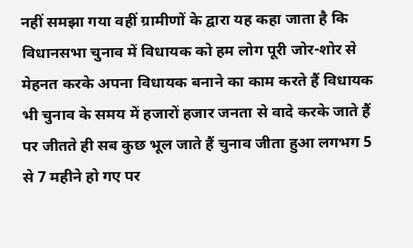नहीं समझा गया वहीं ग्रामीणों के द्वारा यह कहा जाता है कि विधानसभा चुनाव में विधायक को हम लोग पूरी जोर-शोर से मेहनत करके अपना विधायक बनाने का काम करते हैं विधायक भी चुनाव के समय में हजारों हजार जनता से वादे करके जाते हैं पर जीतते ही सब कुछ भूल जाते हैं चुनाव जीता हुआ लगभग 5 से 7 महीने हो गए पर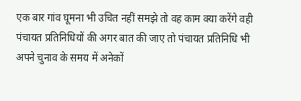एक बार गांव घूमना भी उचित नहीं समझे तो वह काम क्या करेंगे वही पंचायत प्रतिनिधियों की अगर बात की जाए तो पंचायत प्रतिनिधि भी अपने चुनाव के समय में अनेकों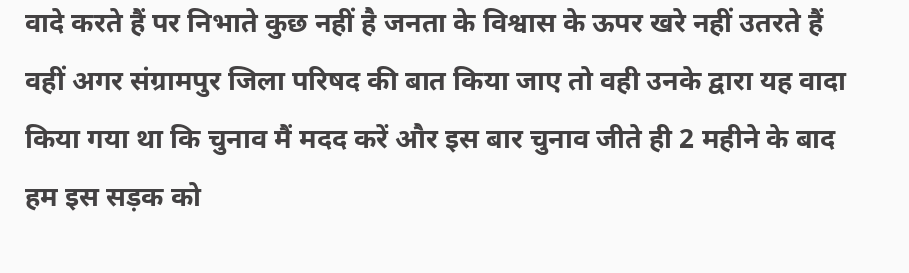वादे करते हैं पर निभाते कुछ नहीं है जनता के विश्वास के ऊपर खरे नहीं उतरते हैं वहीं अगर संग्रामपुर जिला परिषद की बात किया जाए तो वही उनके द्वारा यह वादा किया गया था कि चुनाव मैं मदद करें और इस बार चुनाव जीते ही 2 महीने के बाद हम इस सड़क को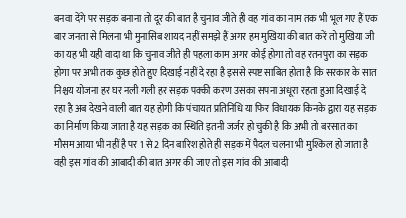बनवा देंगे पर सड़क बनाना तो दूर की बात है चुनाव जीते ही वह गांव का नाम तक भी भूल गए हैं एक बार जनता से मिलना भी मुनासिब शायद नहीं समझे हैं अगर हम मुखिया की बात करें तो मुखिया जी का यह भी यही वादा था कि चुनाव जीते ही पहला काम अगर कोई होगा तो वह रतनपुरा का सड़क होगा पर अभी तक कुछ होते हुए दिखाई नहीं दे रहा है इससे स्पष्ट साबित होता है कि सरकार के सात निश्चय योजना हर घर नली गली हर सड़क पक्की करण उसका सपना अधूरा रहता हुआ दिखाई दे रहा है अब देखने वाली बात यह होगी कि पंचायत प्रतिनिधि या फिर विधायक किनके द्वारा यह सड़क का निर्माण किया जाता है यह सड़क का स्थिति इतनी जर्जर हो चुकी है कि अभी तो बरसात का मौसम आया भी नहीं है पर 1 से 2 दिन बारिश होते ही सड़क में पैदल चलना भी मुश्किल हो जाता है वही इस गांव की आबादी की बात अगर की जाए तो इस गांव की आबादी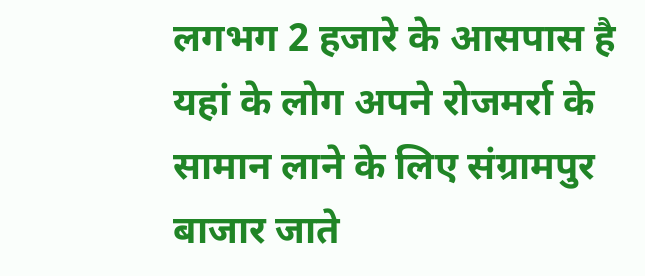लगभग 2 हजारे के आसपास है यहां के लोग अपने रोजमर्रा के सामान लाने के लिए संग्रामपुर बाजार जाते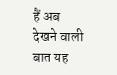हैं अब देखने वाली बात यह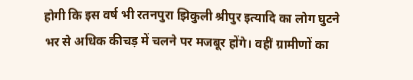होगी कि इस वर्ष भी रतनपुरा झिकुली श्रीपुर इत्यादि का लोग घुटने भर से अधिक कीचड़ में चलने पर मजबूर होंगे। वहीं ग्रामीणों का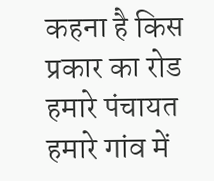कहना है किस प्रकार का रोड हमारे पंचायत हमारे गांव में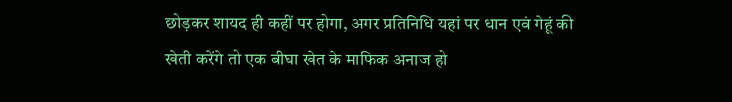छोड़कर शायद ही कहीं पर होगा, अगर प्रतिनिधि यहां पर धान एवं गेहूं की खेती करेंगे तो एक बीघा खेत के माफिक अनाज हो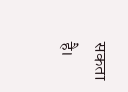सकता है।